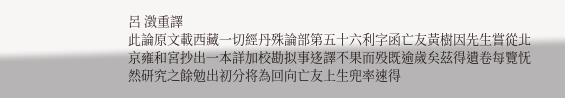呂 澂重譯
此論原文載西藏一切經丹殊論部第五十六利字函亡友黃樹因先生嘗從北京雍和宮抄出一本詳加校勘拟事迻譯不果而殁既逾歲矣茲得遺卷每覽怃然研究之餘勉出初分将為回向亡友上生兜率速得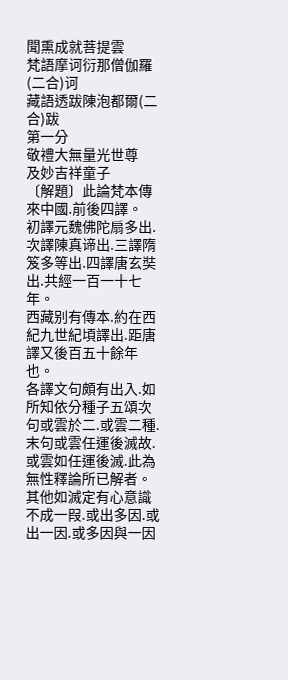聞熏成就菩提雲
梵語摩诃衍那僧伽羅(二合)诃
藏語透跋陳泡都爾(二合)跋
第一分
敬禮大無量光世尊
及妙吉祥童子
〔解題〕此論梵本傳來中國.前後四譯。
初譯元魏佛陀扇多出.次譯陳真谛出.三譯隋笈多等出.四譯唐玄奘出.共經一百一十七年。
西藏别有傳本.約在西紀九世紀頃譯出.距唐譯又後百五十餘年也。
各譯文句頗有出入.如所知依分種子五頌次句或雲於二.或雲二種.末句或雲任運後滅故.或雲如任運後滅.此為無性釋論所已解者。
其他如滅定有心意識不成一叚.或出多因.或出一因.或多因與一因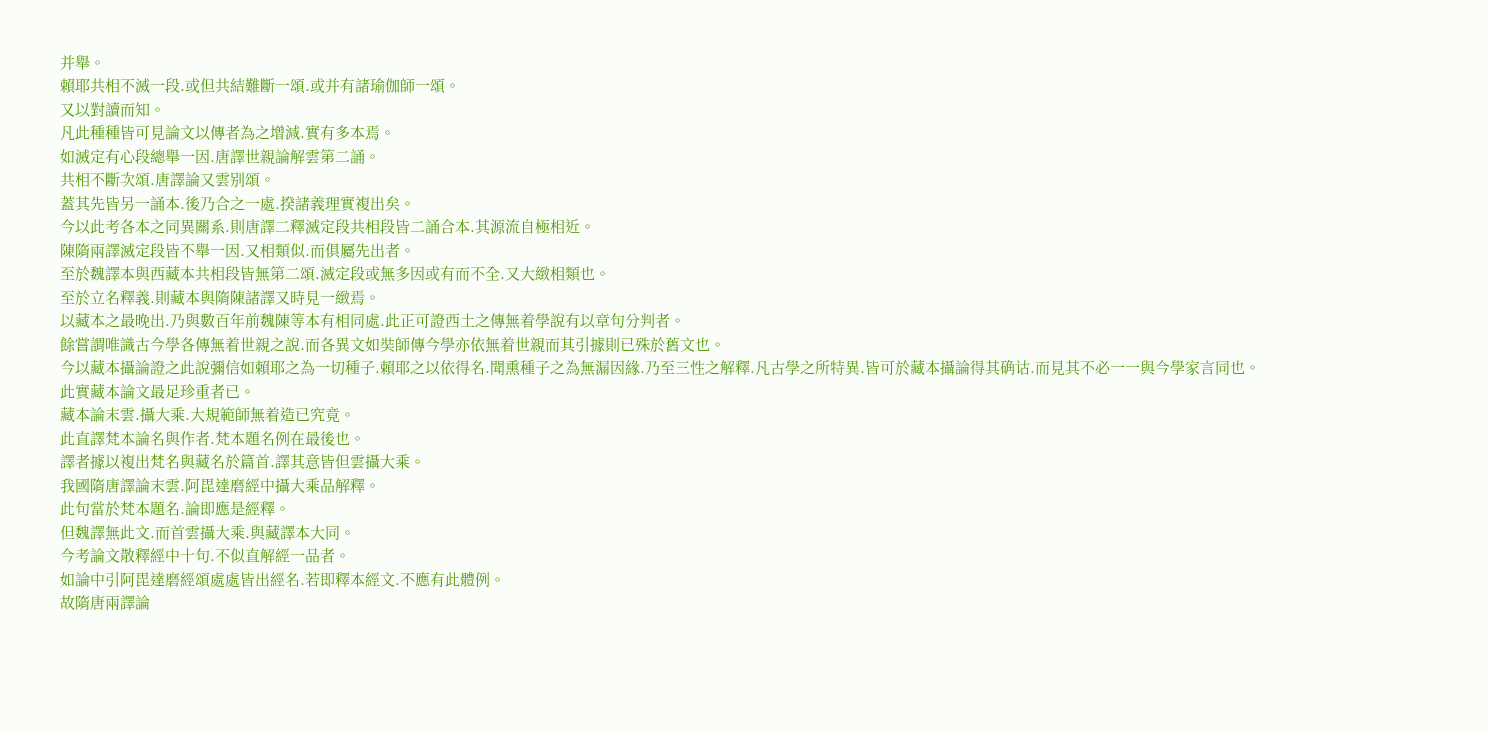并舉。
賴耶共相不滅一段.或但共結難斷一頌.或并有諸瑜伽師一頌。
又以對讀而知。
凡此種種皆可見論文以傳者為之增減.實有多本焉。
如滅定有心段總舉一因.唐譯世親論解雲第二誦。
共相不斷次頌.唐譯論又雲别頌。
蓋其先皆另一誦本.後乃合之一處.揆諸義理實複出矣。
今以此考各本之同異關系.則唐譯二釋滅定段共相段皆二誦合本.其源流自極相近。
陳隋兩譯滅定段皆不舉一因.又相類似.而俱屬先出者。
至於魏譯本與西藏本共相段皆無第二頌.滅定段或無多因或有而不全.又大緻相類也。
至於立名釋義.則藏本與隋陳諸譯又時見一緻焉。
以藏本之最晚出.乃與數百年前魏陳等本有相同處.此正可證西土之傳無着學說有以章句分判者。
餘嘗謂唯識古今學各傳無着世親之說.而各異文如奘師傳今學亦依無着世親而其引據則已殊於舊文也。
今以藏本攝論證之此說彌信如賴耶之為一切種子.賴耶之以依得名.聞熏種子之為無漏因緣.乃至三性之解釋.凡古學之所特異.皆可於藏本攝論得其确诂.而見其不必一一與今學家言同也。
此實藏本論文最足珍重者已。
藏本論末雲.攝大乘.大規範師無着造已究竟。
此直譯梵本論名與作者.梵本題名例在最後也。
譯者據以複出梵名與藏名於篇首.譯其意皆但雲攝大乘。
我國隋唐譯論末雲.阿毘達磨經中攝大乘品解釋。
此句當於梵本題名.論即應是經釋。
但魏譯無此文.而首雲攝大乘.與藏譯本大同。
今考論文散釋經中十句.不似直解經一品者。
如論中引阿毘達磨經頌處處皆出經名.若即釋本經文.不應有此體例。
故隋唐兩譯論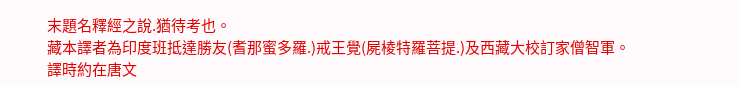末題名釋經之說.猶待考也。
藏本譯者為印度班抵達勝友(耆那蜜多羅.)戒王覺(屍棱特羅菩提.)及西藏大校訂家僧智軍。
譯時約在唐文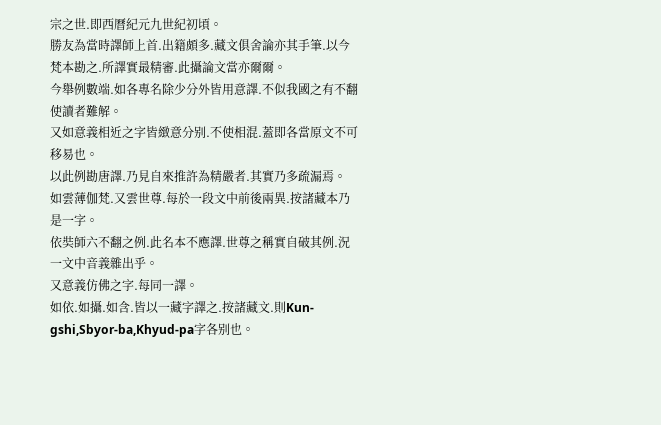宗之世.即西曆紀元九世紀初頃。
勝友為當時譯師上首.出籍頗多.藏文俱舍論亦其手筆.以今梵本勘之.所譯實最精審.此攝論文當亦爾爾。
今舉例數端.如各專名除少分外皆用意譯.不似我國之有不翻使讀者難解。
又如意義相近之字皆緻意分别.不使相混.蓋即各當原文不可移易也。
以此例勘唐譯.乃見自來推許為精嚴者.其實乃多疏漏焉。
如雲薄伽梵.又雲世尊.每於一段文中前後兩異.按諸藏本乃是一字。
依奘師六不翻之例.此名本不應譯.世尊之稱實自破其例.況一文中音義雜出乎。
又意義仿佛之字.每同一譯。
如依.如攝.如含.皆以一藏字譯之.按諸藏文.則Kun-gshi,Sbyor-ba,Khyud-pa字各别也。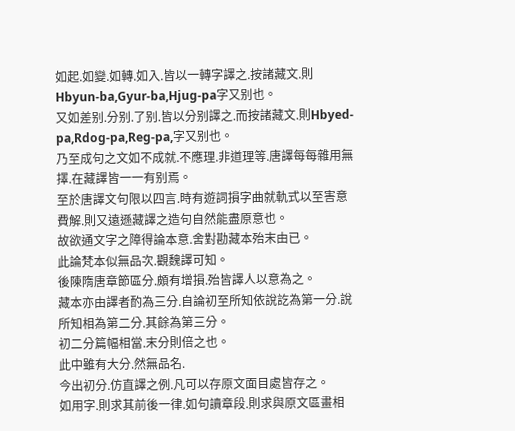如起.如變.如轉.如入.皆以一轉字譯之.按諸藏文.則Hbyun-ba,Gyur-ba,Hjug-pa字又别也。
又如差别.分别.了别.皆以分别譯之.而按諸藏文.則Hbyed-pa,Rdog-pa,Reg-pa,字又别也。
乃至成句之文如不成就.不應理.非道理等.唐譯每每雜用無擇.在藏譯皆一一有别焉。
至於唐譯文句限以四言.時有遊詞損字曲就軌式以至害意費解.則又遠遜藏譯之造句自然能盡原意也。
故欲通文字之障得論本意.舍對勘藏本殆末由已。
此論梵本似無品次.觀魏譯可知。
後陳隋唐章節區分.頗有增損.殆皆譯人以意為之。
藏本亦由譯者酌為三分.自論初至所知依說訖為第一分.說所知相為第二分.其餘為第三分。
初二分篇幅相當.末分則倍之也。
此中雖有大分.然無品名.
今出初分.仿直譯之例.凡可以存原文面目處皆存之。
如用字.則求其前後一律.如句讀章段.則求與原文區畫相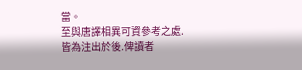當。
至與唐譯相異可資參考之處.皆為注出於後.俾讀者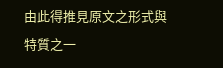由此得推見原文之形式與特質之一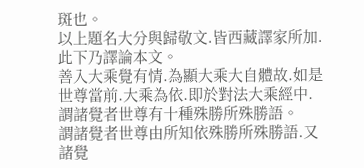斑也。
以上題名大分與歸敬文.皆西藏譯家所加.此下乃譯論本文。
善入大乘覺有情.為顯大乘大自體故.如是世尊當前.大乘為依.即於對法大乘經中.謂諸覺者世尊有十種殊勝所殊勝語。
謂諸覺者世尊由所知依殊勝所殊勝語.又諸覺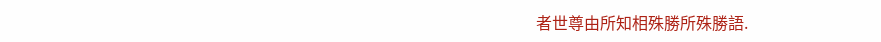者世尊由所知相殊勝所殊勝語.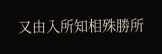又由入所知相殊勝所